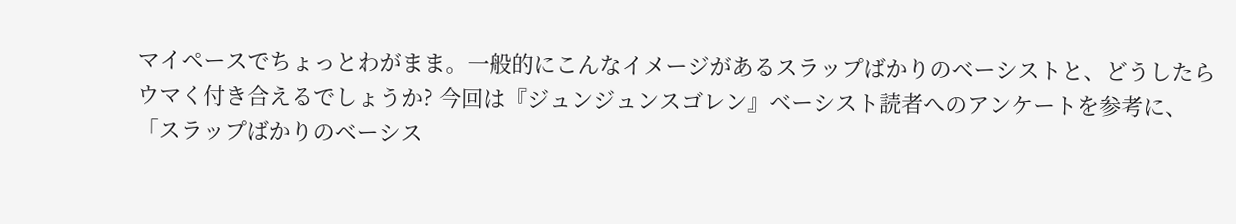マイペースでちょっとわがまま。一般的にこんなイメージがあるスラップばかりのベーシストと、どうしたらウマく付き合えるでしょうか? 今回は『ジュンジュンスゴレン』ベーシスト読者へのアンケートを参考に、「スラップばかりのベーシス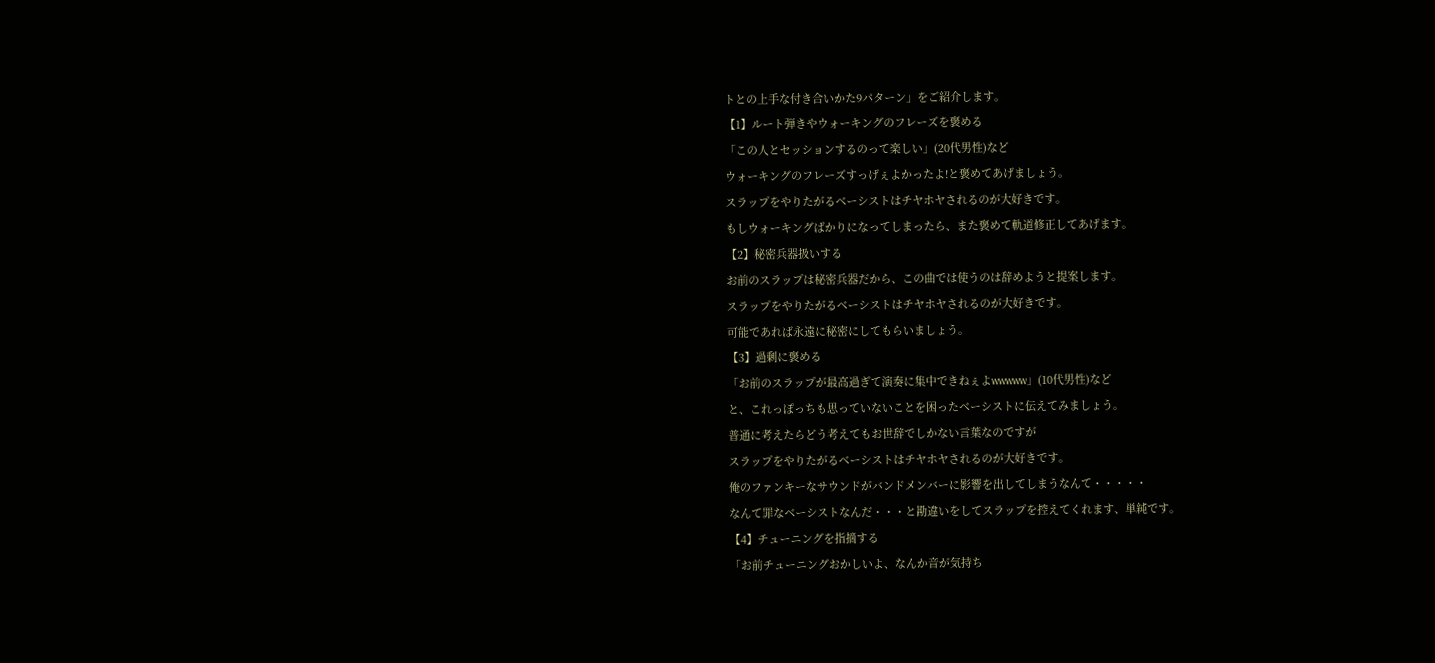トとの上手な付き合いかた9パターン」をご紹介します。
【1】ルート弾きやウォーキングのフレーズを褒める
「この人とセッションするのって楽しい」(20代男性)など
ウォーキングのフレーズすっげぇよかったよ!と褒めてあげましょう。
スラップをやりたがるベーシストはチヤホヤされるのが大好きです。
もしウォーキングばかりになってしまったら、また褒めて軌道修正してあげます。
【2】秘密兵器扱いする
お前のスラップは秘密兵器だから、この曲では使うのは辞めようと提案します。
スラップをやりたがるベーシストはチヤホヤされるのが大好きです。
可能であれば永遠に秘密にしてもらいましょう。
【3】過剰に褒める
「お前のスラップが最高過ぎて演奏に集中できねぇよwwwww」(10代男性)など
と、これっぽっちも思っていないことを困ったベーシストに伝えてみましょう。
普通に考えたらどう考えてもお世辞でしかない言葉なのですが
スラップをやりたがるベーシストはチヤホヤされるのが大好きです。
俺のファンキーなサウンドがバンドメンバーに影響を出してしまうなんて・・・・・
なんて罪なベーシストなんだ・・・と勘違いをしてスラップを控えてくれます、単純です。
【4】チューニングを指摘する
「お前チューニングおかしいよ、なんか音が気持ち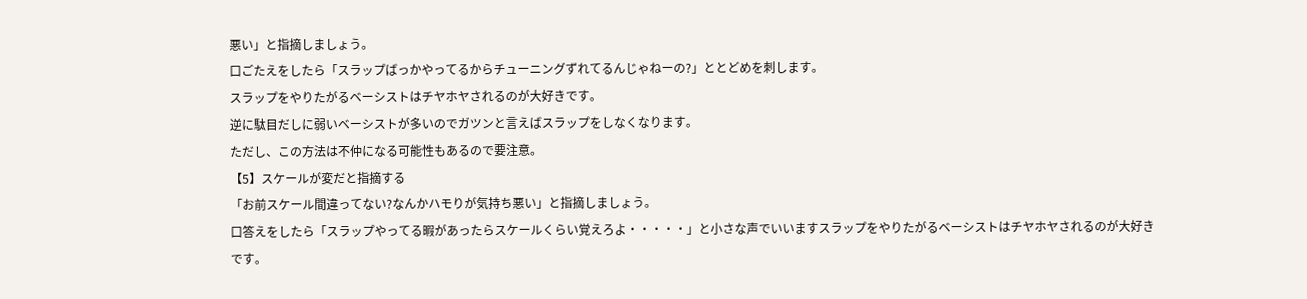悪い」と指摘しましょう。
口ごたえをしたら「スラップばっかやってるからチューニングずれてるんじゃねーの?」ととどめを刺します。
スラップをやりたがるベーシストはチヤホヤされるのが大好きです。
逆に駄目だしに弱いベーシストが多いのでガツンと言えばスラップをしなくなります。
ただし、この方法は不仲になる可能性もあるので要注意。
【5】スケールが変だと指摘する
「お前スケール間違ってない?なんかハモりが気持ち悪い」と指摘しましょう。
口答えをしたら「スラップやってる暇があったらスケールくらい覚えろよ・・・・・」と小さな声でいいますスラップをやりたがるベーシストはチヤホヤされるのが大好きです。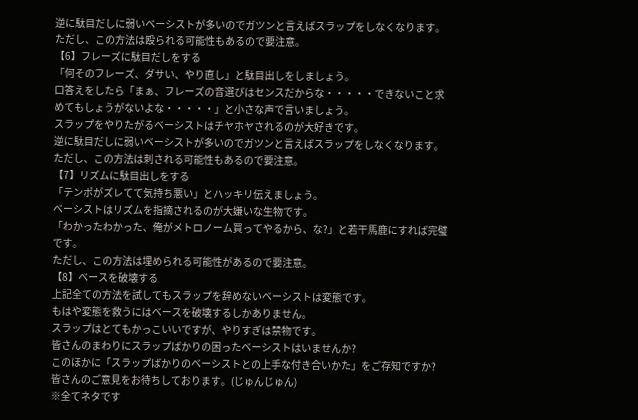逆に駄目だしに弱いベーシストが多いのでガツンと言えばスラップをしなくなります。
ただし、この方法は殴られる可能性もあるので要注意。
【6】フレーズに駄目だしをする
「何そのフレーズ、ダサい、やり直し」と駄目出しをしましょう。
口答えをしたら「まぁ、フレーズの音選びはセンスだからな・・・・・できないこと求めてもしょうがないよな・・・・・」と小さな声で言いましょう。
スラップをやりたがるベーシストはチヤホヤされるのが大好きです。
逆に駄目だしに弱いベーシストが多いのでガツンと言えばスラップをしなくなります。
ただし、この方法は刺される可能性もあるので要注意。
【7】リズムに駄目出しをする
「テンポがズレてて気持ち悪い」とハッキリ伝えましょう。
ベーシストはリズムを指摘されるのが大嫌いな生物です。
「わかったわかった、俺がメトロノーム買ってやるから、な?」と若干馬鹿にすれば完璧です。
ただし、この方法は埋められる可能性があるので要注意。
【8】ベースを破壊する
上記全ての方法を試してもスラップを辞めないベーシストは変態です。
もはや変態を救うにはベースを破壊するしかありません。
スラップはとてもかっこいいですが、やりすぎは禁物です。
皆さんのまわりにスラップばかりの困ったベーシストはいませんか?
このほかに「スラップばかりのベーシストとの上手な付き合いかた」をご存知ですか? 皆さんのご意見をお待ちしております。(じゅんじゅん)
※全てネタです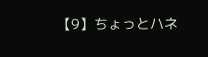【9】ちょっとハネ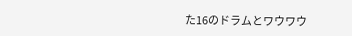た16のドラムとワウワウ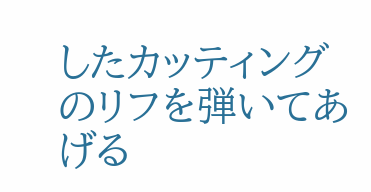したカッティングのリフを弾いてあげる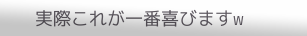実際これが一番喜びますw